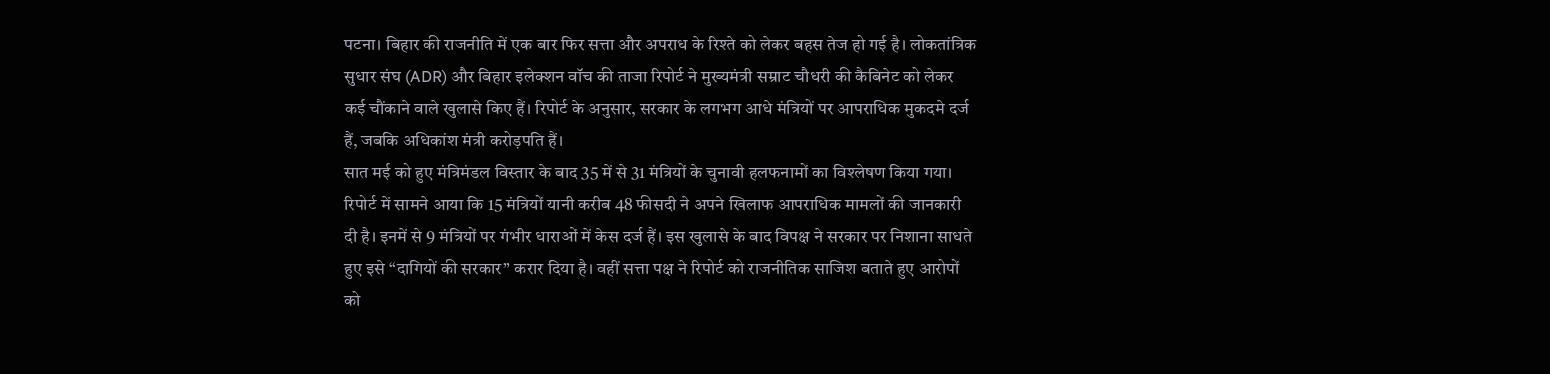पटना। बिहार की राजनीति में एक बार फिर सत्ता और अपराध के रिश्ते को लेकर बहस तेज हो गई है। लोकतांत्रिक सुधार संघ (ADR) और बिहार इलेक्शन वॉच की ताजा रिपोर्ट ने मुख्यमंत्री सम्राट चौधरी की कैबिनेट को लेकर कई चौंकाने वाले खुलासे किए हैं। रिपोर्ट के अनुसार, सरकार के लगभग आधे मंत्रियों पर आपराधिक मुकदमे दर्ज हैं, जबकि अधिकांश मंत्री करोड़पति हैं।
सात मई को हुए मंत्रिमंडल विस्तार के बाद 35 में से 31 मंत्रियों के चुनावी हलफनामों का विश्लेषण किया गया। रिपोर्ट में सामने आया कि 15 मंत्रियों यानी करीब 48 फीसदी ने अपने खिलाफ आपराधिक मामलों की जानकारी दी है। इनमें से 9 मंत्रियों पर गंभीर धाराओं में केस दर्ज हैं। इस खुलासे के बाद विपक्ष ने सरकार पर निशाना साधते हुए इसे “दागियों की सरकार” करार दिया है। वहीं सत्ता पक्ष ने रिपोर्ट को राजनीतिक साजिश बताते हुए आरोपों को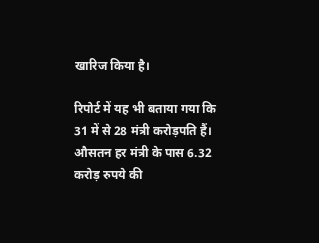खारिज किया है।

रिपोर्ट में यह भी बताया गया कि 31 में से 28 मंत्री करोड़पति हैं। औसतन हर मंत्री के पास 6.32 करोड़ रुपये की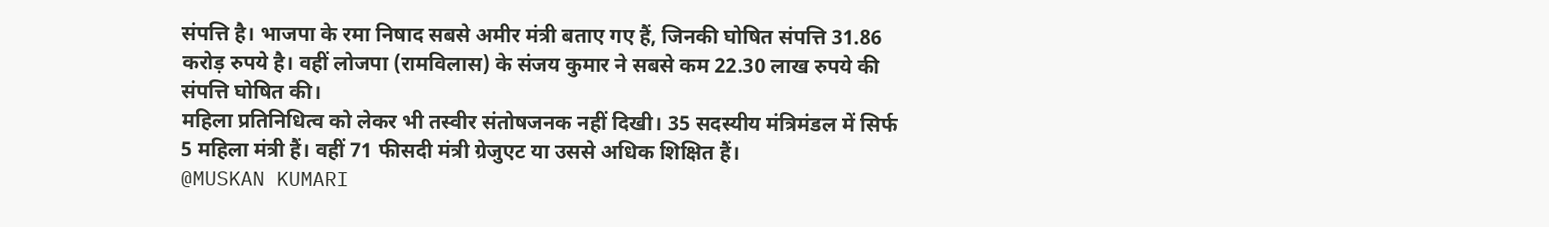संपत्ति है। भाजपा के रमा निषाद सबसे अमीर मंत्री बताए गए हैं, जिनकी घोषित संपत्ति 31.86 करोड़ रुपये है। वहीं लोजपा (रामविलास) के संजय कुमार ने सबसे कम 22.30 लाख रुपये की संपत्ति घोषित की।
महिला प्रतिनिधित्व को लेकर भी तस्वीर संतोषजनक नहीं दिखी। 35 सदस्यीय मंत्रिमंडल में सिर्फ 5 महिला मंत्री हैं। वहीं 71 फीसदी मंत्री ग्रेजुएट या उससे अधिक शिक्षित हैं।
@MUSKAN KUMARI